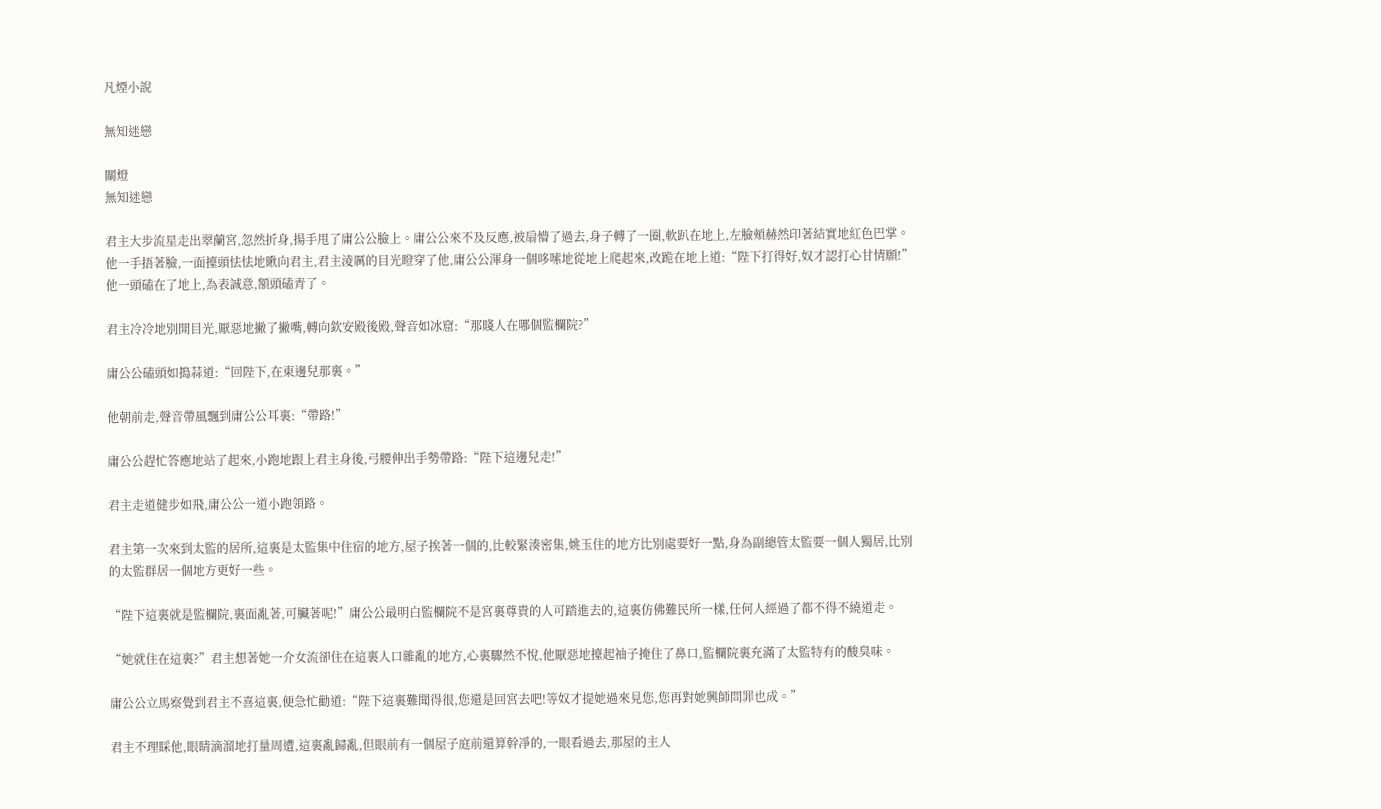凡煙小說

無知迷戀

關燈
無知迷戀

君主大步流星走出翠蘭宮,忽然折身,揚手甩了庸公公臉上。庸公公來不及反應,被扇懵了過去,身子轉了一圈,軟趴在地上,左臉頰赫然印著結實地紅色巴掌。他一手捂著臉,一面擡頭怯怯地瞅向君主,君主淩厲的目光瞪穿了他,庸公公渾身一個哆嗦地從地上爬起來,改跪在地上道:“陛下打得好,奴才認打心甘情願!”他一頭磕在了地上,為表誠意,額頭磕青了。

君主冷冷地別開目光,厭惡地撇了撇嘴,轉向欽安殿後殿,聲音如冰窟:“那賤人在哪個監欄院?”

庸公公磕頭如搗蒜道:“回陛下,在東邊兒那裏。”

他朝前走,聲音帶風飄到庸公公耳裏:“帶路!”

庸公公趕忙答應地站了起來,小跑地跟上君主身後,弓腰伸出手勢帶路:“陛下這邊兒走!”

君主走道健步如飛,庸公公一道小跑領路。

君主第一次來到太監的居所,這裏是太監集中住宿的地方,屋子挨著一個的,比較緊湊密集,姚玉住的地方比別處要好一點,身為副總管太監要一個人獨居,比別的太監群居一個地方更好一些。

“陛下這裏就是監欄院,裏面亂著,可臟著呢!”庸公公最明白監欄院不是宮裏尊貴的人可踏進去的,這裏仿佛難民所一樣,任何人經過了都不得不繞道走。

“她就住在這裏?”君主想著她一介女流卻住在這裏人口雜亂的地方,心裏驟然不悅,他厭惡地擡起袖子掩住了鼻口,監欄院裏充滿了太監特有的酸臭味。

庸公公立馬察覺到君主不喜這裏,便急忙勸道:“陛下這裏難聞得很,您還是回宮去吧!等奴才提她過來見您,您再對她興師問罪也成。”

君主不理睬他,眼睛滴溜地打量周遭,這裏亂歸亂,但眼前有一個屋子庭前還算幹凈的,一眼看過去,那屋的主人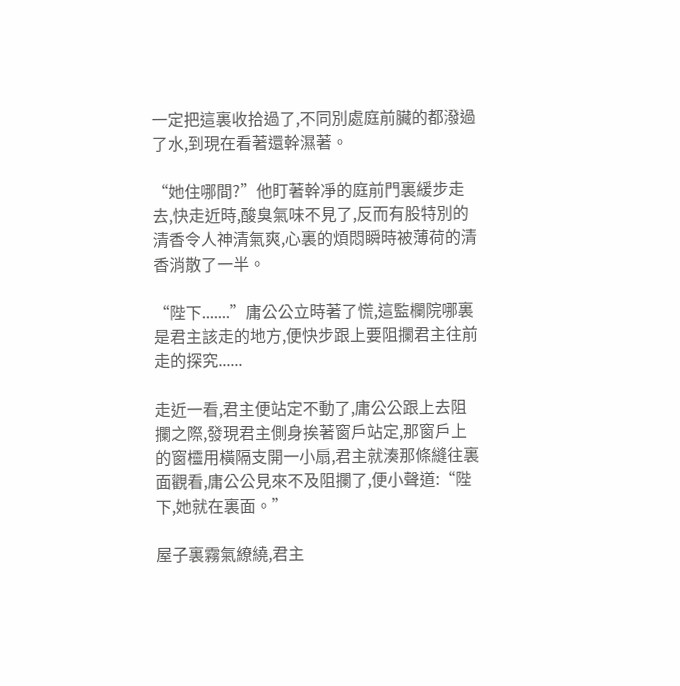一定把這裏收拾過了,不同別處庭前臟的都潑過了水,到現在看著還幹濕著。

“她住哪間?”他盯著幹凈的庭前門裏緩步走去,快走近時,酸臭氣味不見了,反而有股特別的清香令人神清氣爽,心裏的煩悶瞬時被薄荷的清香消散了一半。

“陛下.......”庸公公立時著了慌,這監欄院哪裏是君主該走的地方,便快步跟上要阻攔君主往前走的探究......

走近一看,君主便站定不動了,庸公公跟上去阻攔之際,發現君主側身挨著窗戶站定,那窗戶上的窗欞用橫隔支開一小扇,君主就湊那條縫往裏面觀看,庸公公見來不及阻攔了,便小聲道:“陛下,她就在裏面。”

屋子裏霧氣繚繞,君主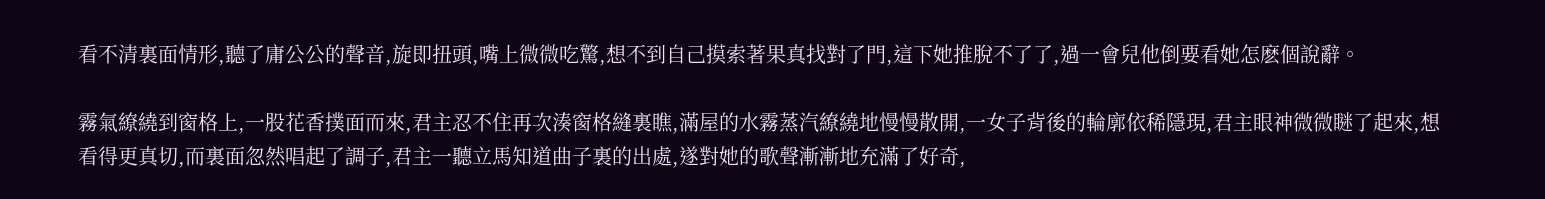看不清裏面情形,聽了庸公公的聲音,旋即扭頭,嘴上微微吃驚,想不到自己摸索著果真找對了門,這下她推脫不了了,過一會兒他倒要看她怎麽個說辭。

霧氣繚繞到窗格上,一股花香撲面而來,君主忍不住再次湊窗格縫裏瞧,滿屋的水霧蒸汽繚繞地慢慢散開,一女子背後的輪廓依稀隱現,君主眼神微微瞇了起來,想看得更真切,而裏面忽然唱起了調子,君主一聽立馬知道曲子裏的出處,遂對她的歌聲漸漸地充滿了好奇,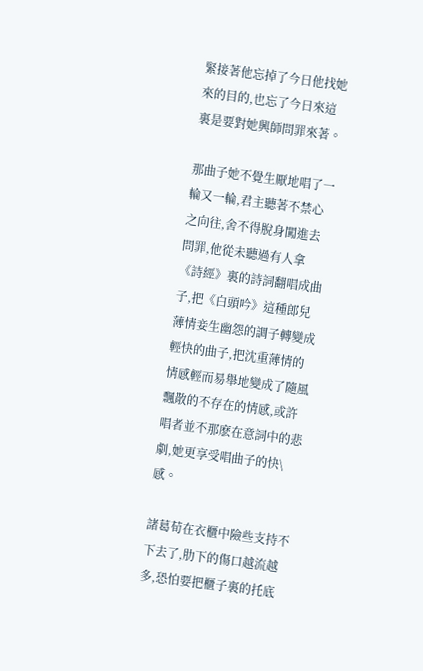緊接著他忘掉了今日他找她來的目的,也忘了今日來這裏是要對她興師問罪來著。

那曲子她不覺生厭地唱了一輪又一輪,君主聽著不禁心之向往,舍不得脫身闖進去問罪,他從未聽過有人拿《詩經》裏的詩詞翻唱成曲子,把《白頭吟》這種郎兒薄情妾生幽怨的調子轉變成輕快的曲子,把沈重薄情的情感輕而易舉地變成了隨風飄散的不存在的情感,或許唱者並不那麽在意詞中的悲劇,她更享受唱曲子的快\感。

諸葛荀在衣櫃中險些支持不下去了,肋下的傷口越流越多,恐怕要把櫃子裏的托底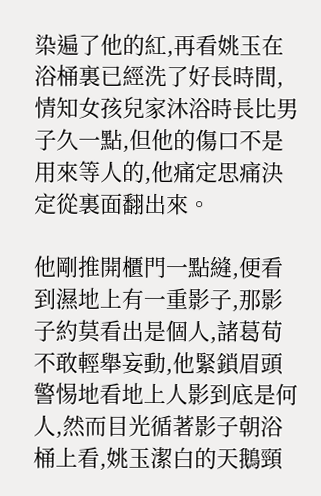染遍了他的紅,再看姚玉在浴桶裏已經洗了好長時間,情知女孩兒家沐浴時長比男子久一點,但他的傷口不是用來等人的,他痛定思痛決定從裏面翻出來。

他剛推開櫃門一點縫,便看到濕地上有一重影子,那影子約莫看出是個人,諸葛荀不敢輕舉妄動,他緊鎖眉頭警惕地看地上人影到底是何人,然而目光循著影子朝浴桶上看,姚玉潔白的天鵝頸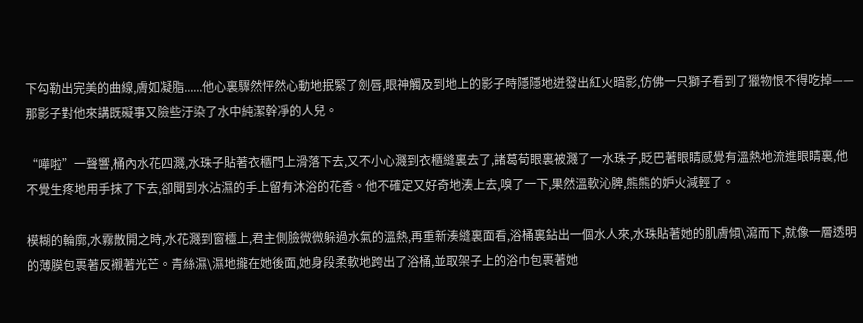下勾勒出完美的曲線,膚如凝脂......他心裏驟然怦然心動地抿緊了劍唇,眼神觸及到地上的影子時隱隱地迸發出紅火暗影,仿佛一只獅子看到了獵物恨不得吃掉——那影子對他來講既礙事又險些汙染了水中純潔幹凈的人兒。

“嘩啦”一聲響,桶內水花四濺,水珠子貼著衣櫃門上滑落下去,又不小心濺到衣櫃縫裏去了,諸葛荀眼裏被濺了一水珠子,眨巴著眼睛感覺有溫熱地流進眼睛裏,他不覺生疼地用手抹了下去,卻聞到水沾濕的手上留有沐浴的花香。他不確定又好奇地湊上去,嗅了一下,果然溫軟沁脾,熊熊的妒火減輕了。

模糊的輪廓,水霧散開之時,水花濺到窗欞上,君主側臉微微躲過水氣的溫熱,再重新湊縫裏面看,浴桶裏鉆出一個水人來,水珠貼著她的肌膚傾\瀉而下,就像一層透明的薄膜包裹著反襯著光芒。青絲濕\濕地攏在她後面,她身段柔軟地跨出了浴桶,並取架子上的浴巾包裹著她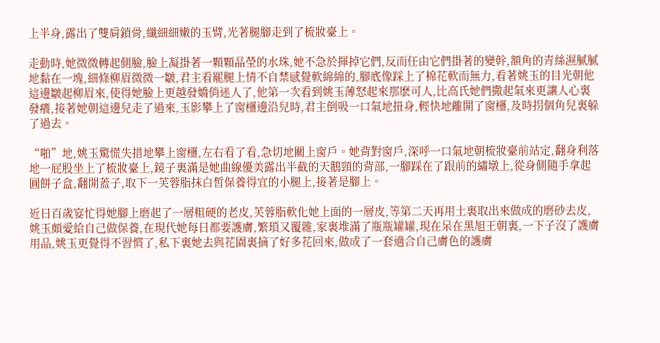上半身,露出了雙肩鎖骨,纖細細嫩的玉臂,光著腿腳走到了梳妝臺上。

走動時,她微微轉起側臉,臉上凝掛著一顆顆晶瑩的水珠,她不急於揮掉它們,反而任由它們掛著的變幹,額角的青絲濕膩膩地黏在一塊,細條柳眉微微一皺,君主看罷腿上情不自禁感覺軟綿綿的,腳底像踩上了棉花軟而無力,看著姚玉的目光朝他這邊皺起柳眉來,使得她臉上更越發嬌俏迷人了,他第一次看到姚玉薄怒起來那麽可人,比高氏她們撒起氣來更讓人心裏發癢,接著她朝這邊兒走了過來,玉影攀上了窗欞邊沿兒時,君主倒吸一口氣地扭身,輕快地離開了窗欞,及時拐個角兒裏躲了過去。

“啪”地,姚玉驚慌失措地攀上窗欞,左右看了看,急切地關上窗戶。她背對窗戶,深呼一口氣地朝梳妝臺前站定,翻身利落地一屁股坐上了梳妝臺上,鏡子裏滿是她曲線優美露出半截的天鵝頸的背部,一腳踩在了跟前的繡墩上,從身側隨手拿起圓餅子盒,翻開蓋子,取下一芙蓉脂抹白皙保養得宜的小腿上,接著是腳上。

近日百歲宴忙得她腳上磨起了一層粗硬的老皮,芙蓉脂軟化她上面的一層皮,等第二天再用土裏取出來做成的磨砂去皮,姚玉頗愛給自己做保養,在現代她每日都要護膚,繁瑣又覆雜,家裏堆滿了瓶瓶罐罐,現在呆在黑旭王朝裏,一下子沒了護膚用品,姚玉更覺得不習慣了,私下裏她去與花園裏摘了好多花回來,做成了一套適合自己膚色的護膚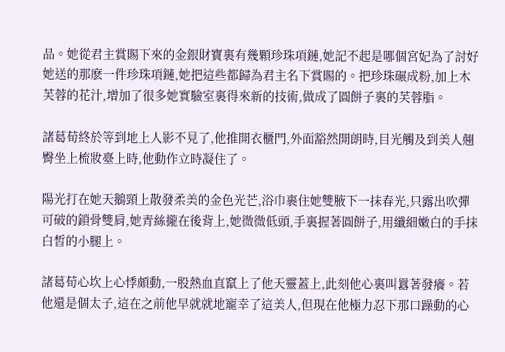品。她從君主賞賜下來的金銀財寶裏有幾顆珍珠項鏈,她記不起是哪個宮妃為了討好她送的那麽一件珍珠項鏈,她把這些都歸為君主名下賞賜的。把珍珠碾成粉,加上木芙蓉的花汁,增加了很多她實驗室裏得來新的技術,做成了圓餅子裏的芙蓉脂。

諸葛荀終於等到地上人影不見了,他推開衣櫃門,外面豁然開朗時,目光觸及到美人翹臀坐上梳妝臺上時,他動作立時凝住了。

陽光打在她天鵝頸上散發柔美的金色光芒,浴巾裹住她雙腋下一抹春光,只露出吹彈可破的鎖骨雙肩,她青絲攏在後背上,她微微低頭,手裏握著圓餅子,用纖細嫩白的手抹白皙的小腿上。

諸葛荀心坎上心悸頗動,一股熱血直竄上了他天靈蓋上,此刻他心裏叫囂著發癢。若他還是個太子,這在之前他早就就地寵幸了這美人,但現在他極力忍下那口躁動的心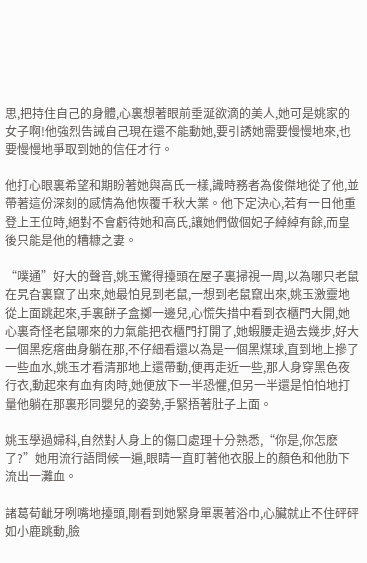思,把持住自己的身體,心裏想著眼前垂涎欲滴的美人,她可是姚家的女子啊!他強烈告誡自己現在還不能動她,要引誘她需要慢慢地來,也要慢慢地爭取到她的信任才行。

他打心眼裏希望和期盼著她與高氏一樣,識時務者為俊傑地從了他,並帶著這份深刻的感情為他恢覆千秋大業。他下定決心,若有一日他重登上王位時,絕對不會虧待她和高氏,讓她們做個妃子綽綽有餘,而皇後只能是他的糟糠之妻。

“噗通”好大的聲音,姚玉驚得擡頭在屋子裏掃視一周,以為哪只老鼠在旯旮裏竄了出來,她最怕見到老鼠,一想到老鼠竄出來,姚玉激靈地從上面跳起來,手裏餅子盒擲一邊兒,心慌失措中看到衣櫃門大開,她心裏奇怪老鼠哪來的力氣能把衣櫃門打開了,她蝦腰走過去幾步,好大一個黑疙瘩曲身躺在那,不仔細看還以為是一個黑煤球,直到地上摻了一些血水,姚玉才看清那地上還帶動,便再走近一些,那人身穿黑色夜行衣,動起來有血有肉時,她便放下一半恐懼,但另一半還是怕怕地打量他躺在那裏形同嬰兒的姿勢,手緊捂著肚子上面。

姚玉學過婦科,自然對人身上的傷口處理十分熟悉,“你是,你怎麽了?”她用流行語問候一遍,眼睛一直盯著他衣服上的顏色和他肋下流出一灘血。

諸葛荀齜牙咧嘴地擡頭,剛看到她緊身單裹著浴巾,心臟就止不住砰砰如小鹿跳動,臉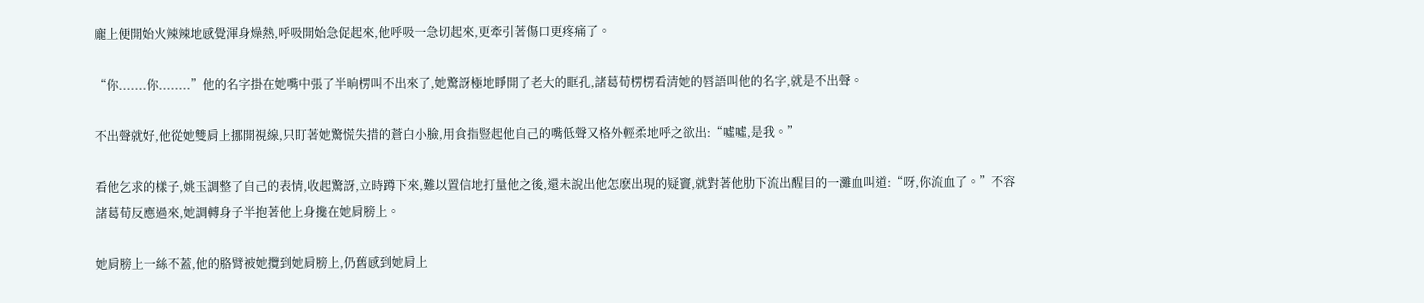龐上便開始火辣辣地感覺渾身燥熱,呼吸開始急促起來,他呼吸一急切起來,更牽引著傷口更疼痛了。

“你.......你........”他的名字掛在她嘴中張了半晌楞叫不出來了,她驚訝極地睜開了老大的眶孔,諸葛荀楞楞看清她的唇語叫他的名字,就是不出聲。

不出聲就好,他從她雙肩上挪開視線,只盯著她驚慌失措的蒼白小臉,用食指豎起他自己的嘴低聲又格外輕柔地呼之欲出:“噓噓,是我。”

看他乞求的樣子,姚玉調整了自己的表情,收起驚訝,立時蹲下來,難以置信地打量他之後,還未說出他怎麽出現的疑竇,就對著他肋下流出醒目的一灘血叫道:“呀,你流血了。”不容諸葛荀反應過來,她調轉身子半抱著他上身攙在她肩膀上。

她肩膀上一絲不蓋,他的胳臂被她攬到她肩膀上,仍舊感到她肩上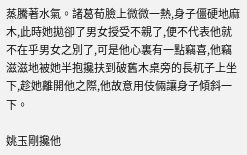蒸騰著水氣。諸葛荀臉上微微一熱,身子僵硬地麻木,此時她拋卻了男女授受不親了,便不代表他就不在乎男女之別了,可是他心裏有一點竊喜,他竊滋滋地被她半抱攙扶到破舊木桌旁的長杌子上坐下,趁她離開他之際,他故意用伎倆讓身子傾斜一下。

姚玉剛攙他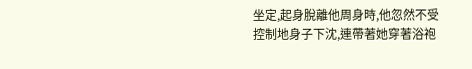坐定,起身脫離他周身時,他忽然不受控制地身子下沈,連帶著她穿著浴袍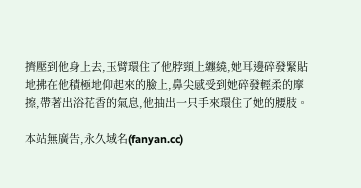擠壓到他身上去,玉臂環住了他脖頸上纏繞,她耳邊碎發緊貼地拂在他積極地仰起來的臉上,鼻尖感受到她碎發輕柔的摩擦,帶著出浴花香的氣息,他抽出一只手來環住了她的腰肢。

本站無廣告,永久域名(fanyan.cc)